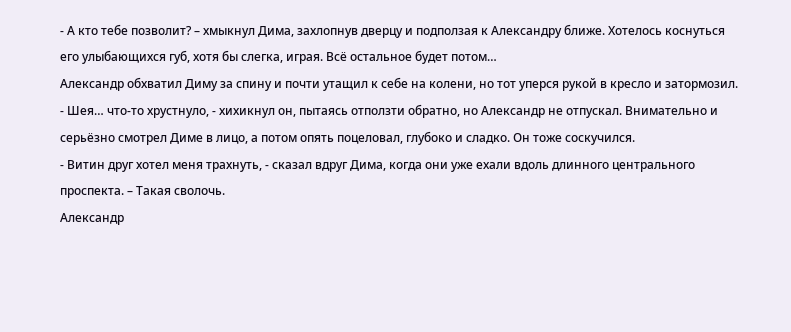- А кто тебе позволит? – хмыкнул Дима, захлопнув дверцу и подползая к Александру ближе. Хотелось коснуться его улыбающихся губ, хотя бы слегка, играя. Всё остальное будет потом…
Александр обхватил Диму за спину и почти утащил к себе на колени, но тот уперся рукой в кресло и затормозил.
- Шея… что-то хрустнуло, - хихикнул он, пытаясь отползти обратно, но Александр не отпускал. Внимательно и серьёзно смотрел Диме в лицо, а потом опять поцеловал, глубоко и сладко. Он тоже соскучился.
- Витин друг хотел меня трахнуть, - сказал вдруг Дима, когда они уже ехали вдоль длинного центрального проспекта. – Такая сволочь.
Александр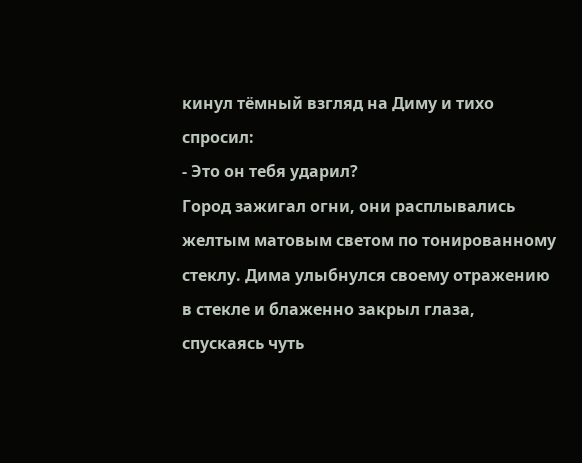кинул тёмный взгляд на Диму и тихо спросил:
- Это он тебя ударил?
Город зажигал огни, они расплывались желтым матовым светом по тонированному стеклу. Дима улыбнулся своему отражению в стекле и блаженно закрыл глаза, спускаясь чуть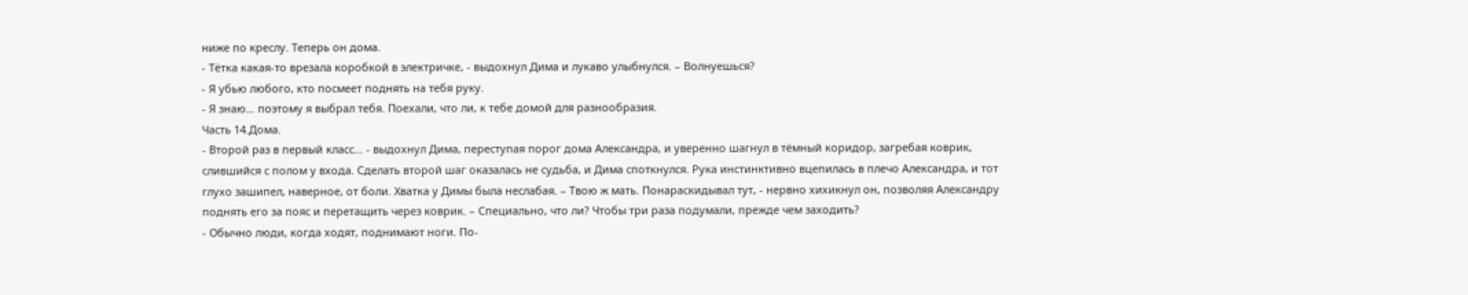ниже по креслу. Теперь он дома.
- Тётка какая-то врезала коробкой в электричке, - выдохнул Дима и лукаво улыбнулся. – Волнуешься?
- Я убью любого, кто посмеет поднять на тебя руку.
- Я знаю… поэтому я выбрал тебя. Поехали, что ли, к тебе домой для разнообразия.
Часть 14.Дома.
- Второй раз в первый класс… - выдохнул Дима, переступая порог дома Александра, и уверенно шагнул в тёмный коридор, загребая коврик, слившийся с полом у входа. Сделать второй шаг оказалась не судьба, и Дима споткнулся. Рука инстинктивно вцепилась в плечо Александра, и тот глухо зашипел, наверное, от боли. Хватка у Димы была неслабая. – Твою ж мать. Понараскидывал тут, - нервно хихикнул он, позволяя Александру поднять его за пояс и перетащить через коврик. – Специально, что ли? Чтобы три раза подумали, прежде чем заходить?
- Обычно люди, когда ходят, поднимают ноги. По-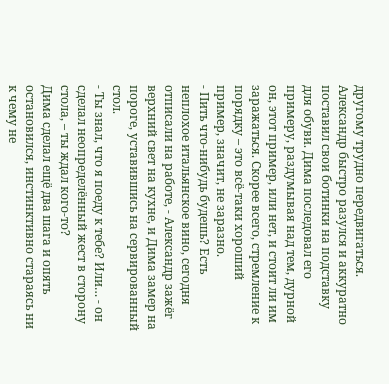другому трудно передвигаться.
Александр быстро разулся и аккуратно поставил свои ботинки на подставку для обуви. Дима последовал его примеру, раздумывая над тем, дурной он, этот пример, или нет, и стоит ли им заражаться. Скорее всего, стремление к порядку – это всё-таки хороший пример, значит, не заразно.
- Пить что-нибудь будешь? Есть неплохое итальянское вино, сегодня отписали на работе, - Александр зажёг верхний свет на кухне, и Дима замер на пороге, уставившись на сервированный стол.
- Ты знал, что я поеду к тебе? Или… - он сделал неопределённый жест в сторону стола, – ты ждал кого-то?
Дима сделал ещё два шага и опять остановился, инстинктивно стараясь ни к чему не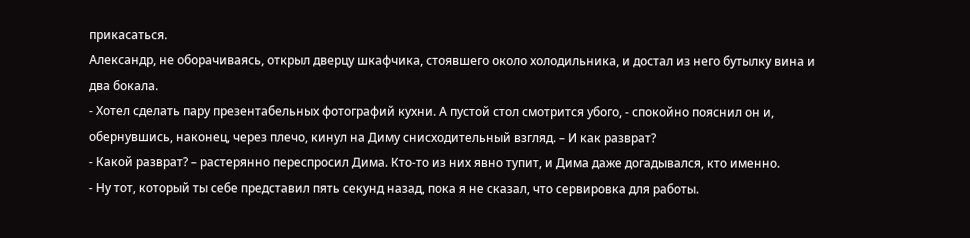прикасаться.
Александр, не оборачиваясь, открыл дверцу шкафчика, стоявшего около холодильника, и достал из него бутылку вина и два бокала.
- Хотел сделать пару презентабельных фотографий кухни. А пустой стол смотрится убого, - спокойно пояснил он и, обернувшись, наконец, через плечо, кинул на Диму снисходительный взгляд. – И как разврат?
- Какой разврат? – растерянно переспросил Дима. Кто-то из них явно тупит, и Дима даже догадывался, кто именно.
- Ну тот, который ты себе представил пять секунд назад, пока я не сказал, что сервировка для работы.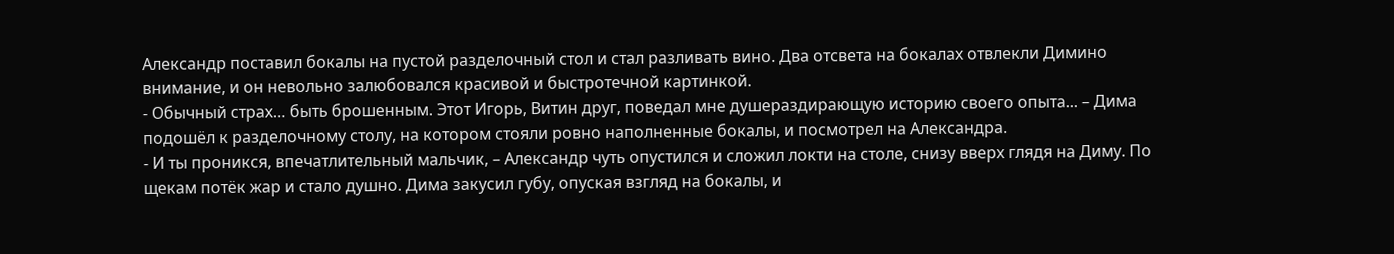Александр поставил бокалы на пустой разделочный стол и стал разливать вино. Два отсвета на бокалах отвлекли Димино внимание, и он невольно залюбовался красивой и быстротечной картинкой.
- Обычный страх… быть брошенным. Этот Игорь, Витин друг, поведал мне душераздирающую историю своего опыта... – Дима подошёл к разделочному столу, на котором стояли ровно наполненные бокалы, и посмотрел на Александра.
- И ты проникся, впечатлительный мальчик, – Александр чуть опустился и сложил локти на столе, снизу вверх глядя на Диму. По щекам потёк жар и стало душно. Дима закусил губу, опуская взгляд на бокалы, и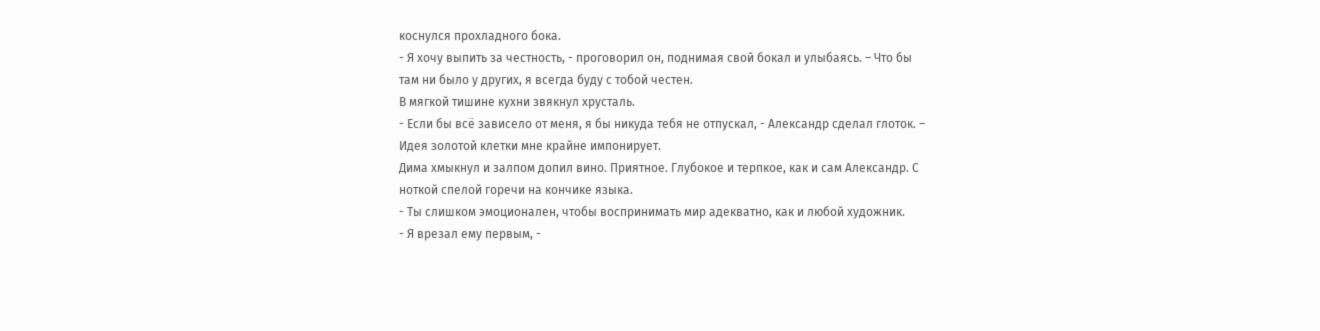коснулся прохладного бока.
- Я хочу выпить за честность, - проговорил он, поднимая свой бокал и улыбаясь. – Что бы там ни было у других, я всегда буду с тобой честен.
В мягкой тишине кухни звякнул хрусталь.
- Если бы всё зависело от меня, я бы никуда тебя не отпускал, - Александр сделал глоток. – Идея золотой клетки мне крайне импонирует.
Дима хмыкнул и залпом допил вино. Приятное. Глубокое и терпкое, как и сам Александр. С ноткой спелой горечи на кончике языка.
- Ты слишком эмоционален, чтобы воспринимать мир адекватно, как и любой художник.
- Я врезал ему первым, -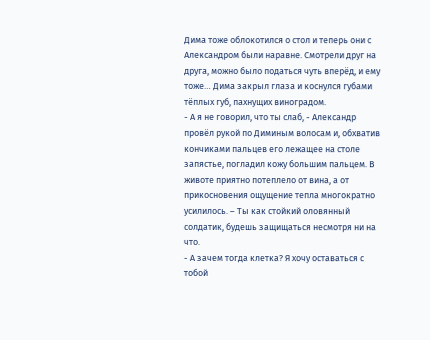Дима тоже облокотился о стол и теперь они с Александром были наравне. Смотрели друг на друга, можно было податься чуть вперёд, и ему тоже… Дима закрыл глаза и коснулся губами тёплых губ, пахнущих виноградом.
- А я не говорил, что ты слаб, - Александр провёл рукой по Диминым волосам и, обхватив кончиками пальцев его лежащее на столе запястье, погладил кожу большим пальцем. В животе приятно потеплело от вина, а от прикосновения ощущение тепла многократно усилилось. – Ты как стойкий оловянный солдатик, будешь защищаться несмотря ни на что.
- А зачем тогда клетка? Я хочу оставаться с тобой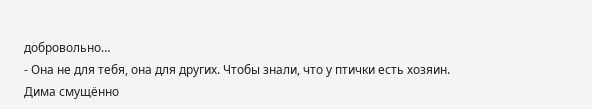добровольно…
- Она не для тебя, она для других. Чтобы знали, что у птички есть хозяин.
Дима смущённо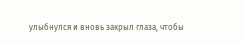улыбнулся и вновь закрыл глаза, чтобы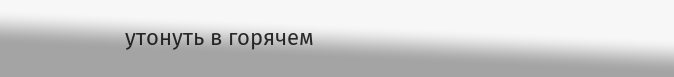утонуть в горячем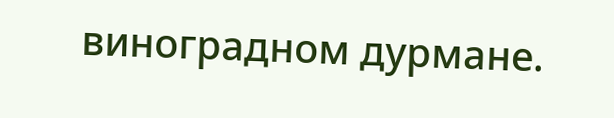виноградном дурмане.